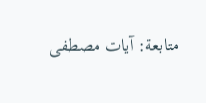متابعة: آيات مصطفى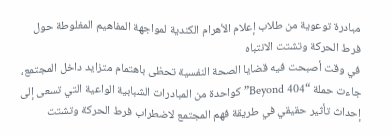مبادرة توعوية من طلاب إعلام الأهرام الكندية لمواجهة المفاهيم المغلوطة حول فرط الحركة وتشتت الانتباه
في وقت أصبحت فيه قضايا الصحة النفسية تحظى باهتمام متزايد داخل المجتمع، جاءت حملة “Beyond 404” كواحدة من المبادرات الشبابية الواعية التي تسعى إلى إحداث تأثير حقيقي في طريقة فهم المجتمع لاضطراب فرط الحركة وتشتت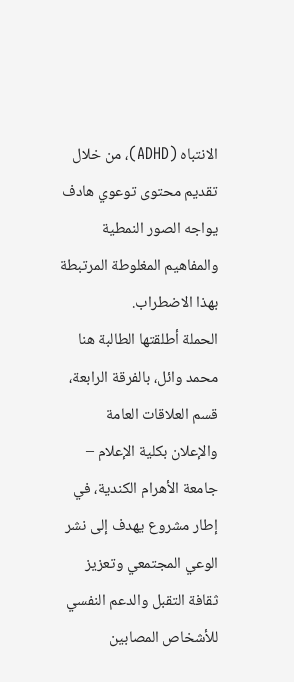الانتباه (ADHD)، من خلال تقديم محتوى توعوي هادف يواجه الصور النمطية والمفاهيم المغلوطة المرتبطة بهذا الاضطراب.
الحملة أطلقتها الطالبة هنا محمد وائل، بالفرقة الرابعة، قسم العلاقات العامة والإعلان بكلية الإعلام – جامعة الأهرام الكندية، في إطار مشروع يهدف إلى نشر الوعي المجتمعي وتعزيز ثقافة التقبل والدعم النفسي للأشخاص المصابين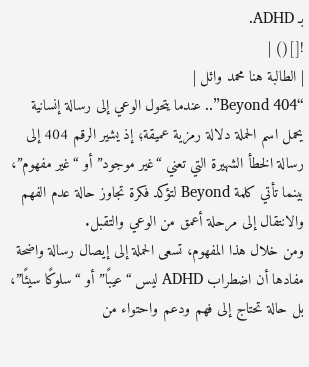بـ ADHD.
![]() |
| الطالبة هنا محمد وائل |
“Beyond 404”.. عندما يتحول الوعي إلى رسالة إنسانية
يحمل اسم الحملة دلالة رمزية عميقة؛ إذ يشير الرقم 404 إلى رسالة الخطأ الشهيرة التي تعني “غير موجود” أو “غير مفهوم”، بينما تأتي كلمة Beyond لتؤكد فكرة تجاوز حالة عدم الفهم والانتقال إلى مرحلة أعمق من الوعي والتقبل.
ومن خلال هذا المفهوم، تسعى الحملة إلى إيصال رسالة واضحة مفادها أن اضطراب ADHD ليس “عيبًا” أو “سلوكًا سيئًا”، بل حالة تحتاج إلى فهم ودعم واحتواء من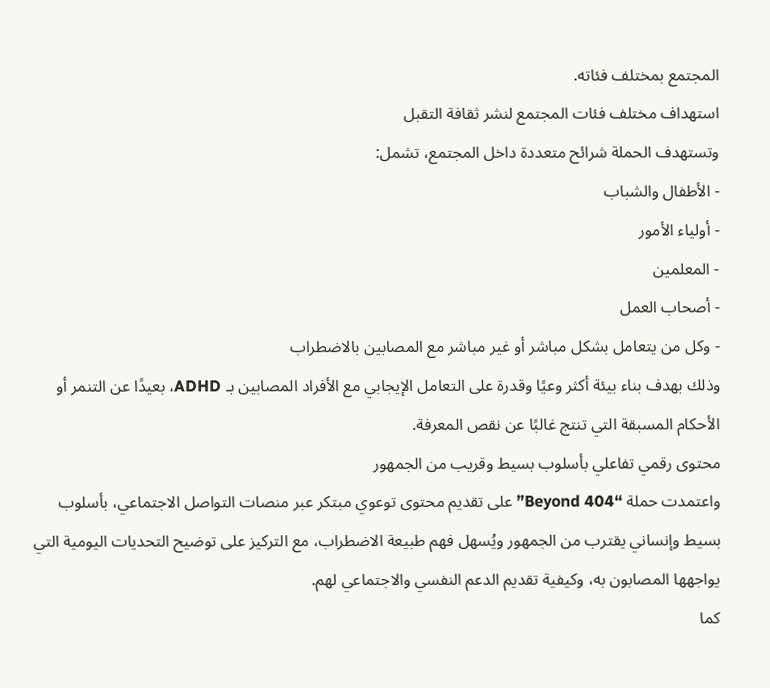المجتمع بمختلف فئاته.
استهداف مختلف فئات المجتمع لنشر ثقافة التقبل
وتستهدف الحملة شرائح متعددة داخل المجتمع، تشمل:
- الأطفال والشباب
- أولياء الأمور
- المعلمين
- أصحاب العمل
- وكل من يتعامل بشكل مباشر أو غير مباشر مع المصابين بالاضطراب
وذلك بهدف بناء بيئة أكثر وعيًا وقدرة على التعامل الإيجابي مع الأفراد المصابين بـ ADHD، بعيدًا عن التنمر أو الأحكام المسبقة التي تنتج غالبًا عن نقص المعرفة.
محتوى رقمي تفاعلي بأسلوب بسيط وقريب من الجمهور
واعتمدت حملة “Beyond 404” على تقديم محتوى توعوي مبتكر عبر منصات التواصل الاجتماعي، بأسلوب بسيط وإنساني يقترب من الجمهور ويُسهل فهم طبيعة الاضطراب، مع التركيز على توضيح التحديات اليومية التي يواجهها المصابون به، وكيفية تقديم الدعم النفسي والاجتماعي لهم.
كما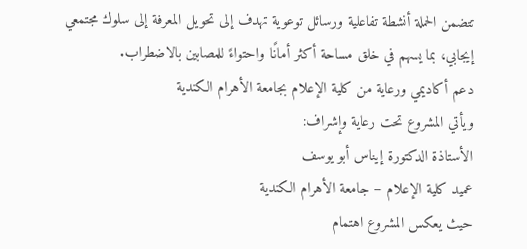تتضمن الحملة أنشطة تفاعلية ورسائل توعوية تهدف إلى تحويل المعرفة إلى سلوك مجتمعي إيجابي، بما يسهم في خلق مساحة أكثر أمانًا واحتواءً للمصابين بالاضطراب.
دعم أكاديمي ورعاية من كلية الإعلام بجامعة الأهرام الكندية
ويأتي المشروع تحت رعاية وإشراف:
الأستاذة الدكتورة إيناس أبو يوسف
عميد كلية الإعلام – جامعة الأهرام الكندية
حيث يعكس المشروع اهتمام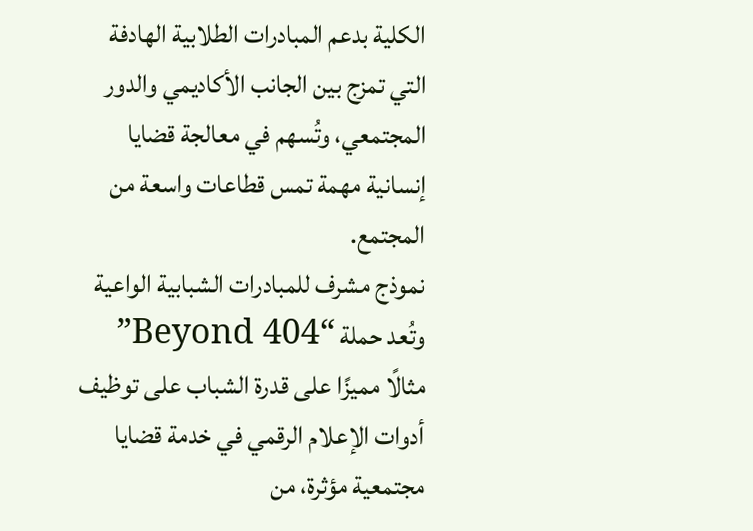الكلية بدعم المبادرات الطلابية الهادفة التي تمزج بين الجانب الأكاديمي والدور المجتمعي، وتُسهم في معالجة قضايا إنسانية مهمة تمس قطاعات واسعة من المجتمع.
نموذج مشرف للمبادرات الشبابية الواعية
وتُعد حملة “Beyond 404” مثالًا مميزًا على قدرة الشباب على توظيف أدوات الإعلام الرقمي في خدمة قضايا مجتمعية مؤثرة، من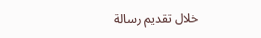خلال تقديم رسالة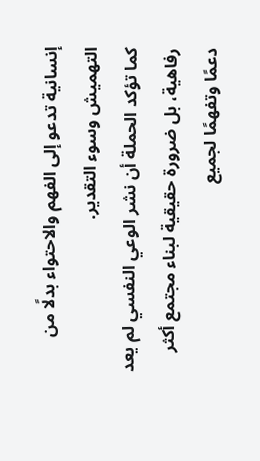إنسانية تدعو إلى الفهم والاحتواء بدلًا من التهميش وسوء التقدير.
كما تؤكد الحملة أن نشر الوعي النفسي لم يعد رفاهية، بل ضرورة حقيقية لبناء مجتمع أكثر دعمًا وتفهمًا لجميع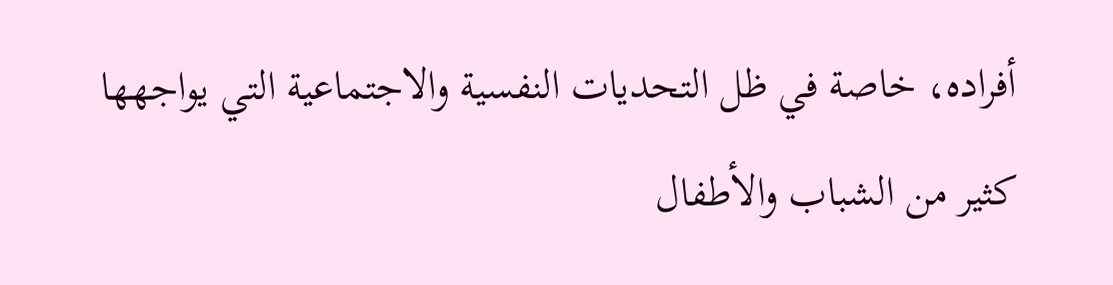أفراده، خاصة في ظل التحديات النفسية والاجتماعية التي يواجهها كثير من الشباب والأطفال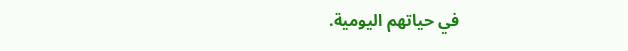في حياتهم اليومية.